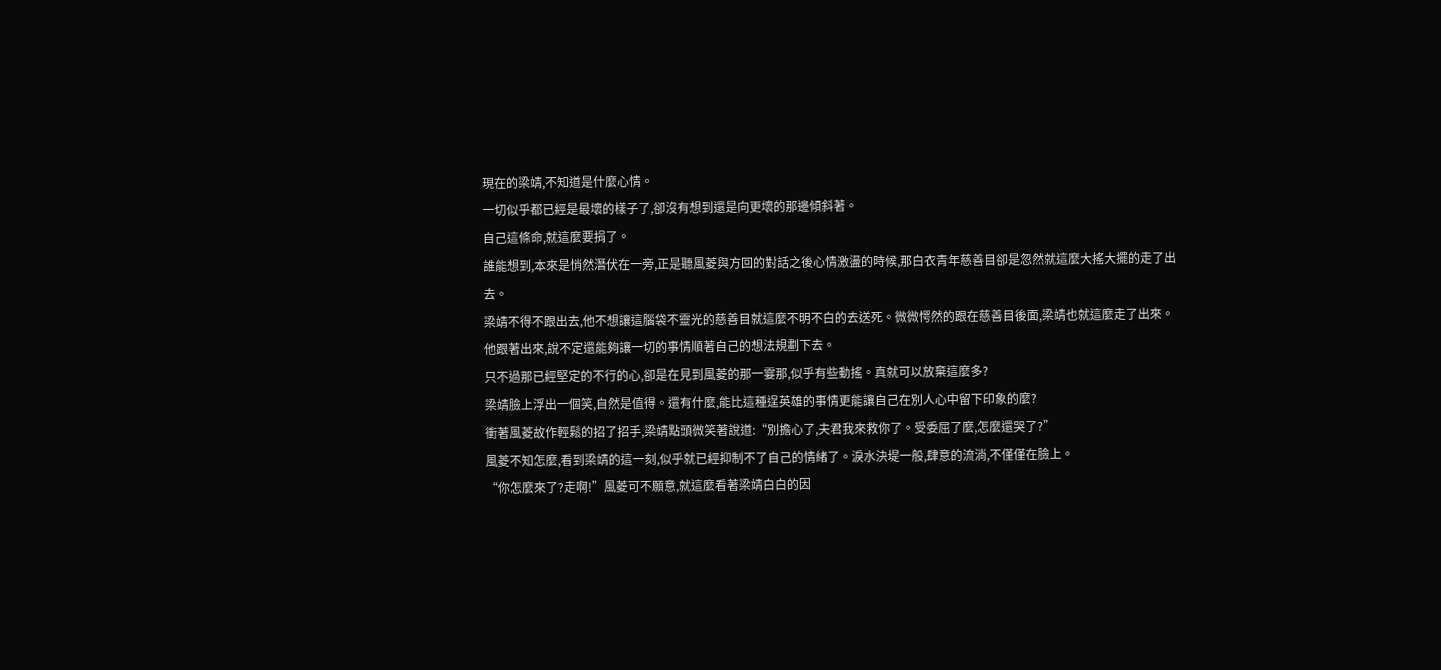現在的梁靖,不知道是什麼心情。
一切似乎都已經是最壞的樣子了,卻沒有想到還是向更壞的那邊傾斜著。
自己這條命,就這麼要捐了。
誰能想到,本來是悄然潛伏在一旁,正是聽風菱與方回的對話之後心情激盪的時候,那白衣青年慈善目卻是忽然就這麼大搖大擺的走了出去。
梁靖不得不跟出去,他不想讓這腦袋不靈光的慈善目就這麼不明不白的去送死。微微愕然的跟在慈善目後面,梁靖也就這麼走了出來。
他跟著出來,說不定還能夠讓一切的事情順著自己的想法規劃下去。
只不過那已經堅定的不行的心,卻是在見到風菱的那一霎那,似乎有些動搖。真就可以放棄這麼多?
梁靖臉上浮出一個笑,自然是值得。還有什麼,能比這種逞英雄的事情更能讓自己在別人心中留下印象的麼?
衝著風菱故作輕鬆的招了招手,梁靖點頭微笑著說道:“別擔心了,夫君我來救你了。受委屈了麼,怎麼還哭了?”
風菱不知怎麼,看到梁靖的這一刻,似乎就已經抑制不了自己的情緒了。淚水決堤一般,肆意的流淌,不僅僅在臉上。
“你怎麼來了?走啊!”風菱可不願意,就這麼看著梁靖白白的因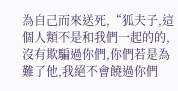為自己而來送死,“狐夫子,這個人類不是和我們一起的的,沒有欺騙過你們,你們若是為難了他,我絕不會饒過你們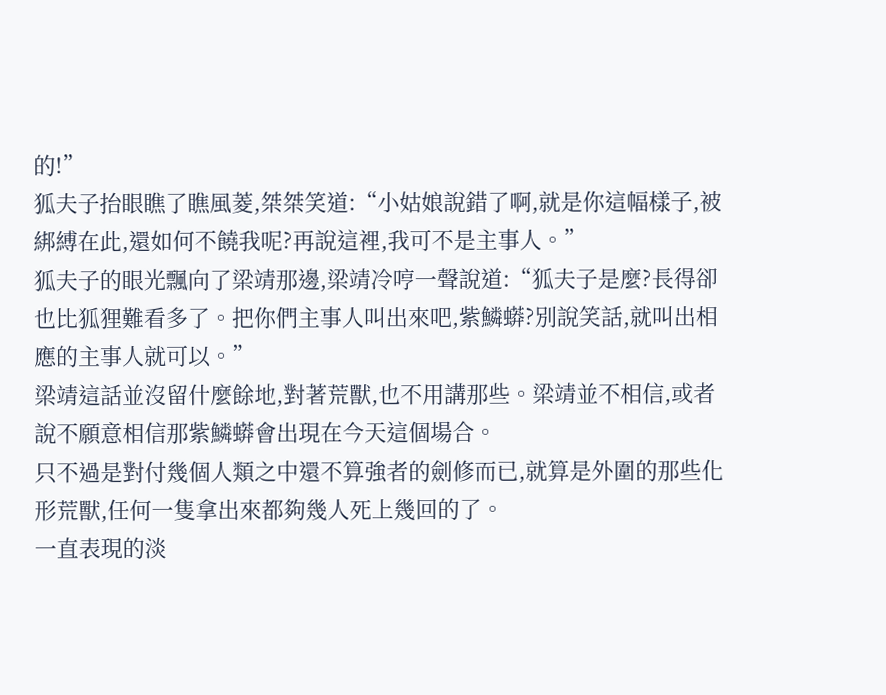的!”
狐夫子抬眼瞧了瞧風菱,桀桀笑道:“小姑娘說錯了啊,就是你這幅樣子,被綁縛在此,還如何不饒我呢?再說這裡,我可不是主事人。”
狐夫子的眼光飄向了梁靖那邊,梁靖冷哼一聲說道:“狐夫子是麼?長得卻也比狐狸難看多了。把你們主事人叫出來吧,紫鱗蟒?別說笑話,就叫出相應的主事人就可以。”
梁靖這話並沒留什麼餘地,對著荒獸,也不用講那些。梁靖並不相信,或者說不願意相信那紫鱗蟒會出現在今天這個場合。
只不過是對付幾個人類之中還不算強者的劍修而已,就算是外圍的那些化形荒獸,任何一隻拿出來都夠幾人死上幾回的了。
一直表現的淡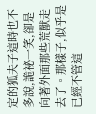定的狐夫子這時也不多說,詭祕一笑,卻是向著外面那些荒獸走去了。那樣子,似乎是已經不管這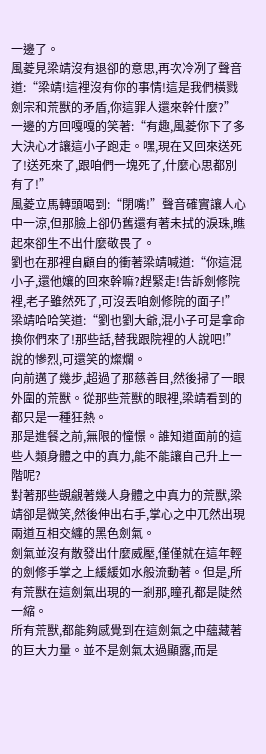一邊了。
風菱見梁靖沒有退卻的意思,再次冷冽了聲音道:“梁靖!這裡沒有你的事情!這是我們橫戮劍宗和荒獸的矛盾,你這罪人還來幹什麼?”
一邊的方回嘎嘎的笑著:“有趣,風菱你下了多大決心才讓這小子跑走。嘿,現在又回來送死了!送死來了,跟咱們一塊死了,什麼心思都別有了!”
風菱立馬轉頭喝到:“閉嘴!”聲音確實讓人心中一涼,但那臉上卻仍舊還有著未拭的淚珠,瞧起來卻生不出什麼敬畏了。
劉也在那裡自顧自的衝著梁靖喊道:“你這混小子,還他孃的回來幹嘛?趕緊走!告訴劍修院裡,老子雖然死了,可沒丟咱劍修院的面子!”
梁靖哈哈笑道:“劉也劉大爺,混小子可是拿命換你們來了!那些話,替我跟院裡的人說吧!”說的慘烈,可還笑的燦爛。
向前邁了幾步,超過了那慈善目,然後掃了一眼外圍的荒獸。從那些荒獸的眼裡,梁靖看到的都只是一種狂熱。
那是進餐之前,無限的憧憬。誰知道面前的這些人類身體之中的真力,能不能讓自己升上一階呢?
對著那些覬覦著幾人身體之中真力的荒獸,梁靖卻是微笑,然後伸出右手,掌心之中兀然出現兩道互相交纏的黑色劍氣。
劍氣並沒有散發出什麼威壓,僅僅就在這年輕的劍修手掌之上緩緩如水般流動著。但是,所有荒獸在這劍氣出現的一剎那,瞳孔都是陡然一縮。
所有荒獸,都能夠感覺到在這劍氣之中蘊藏著的巨大力量。並不是劍氣太過顯露,而是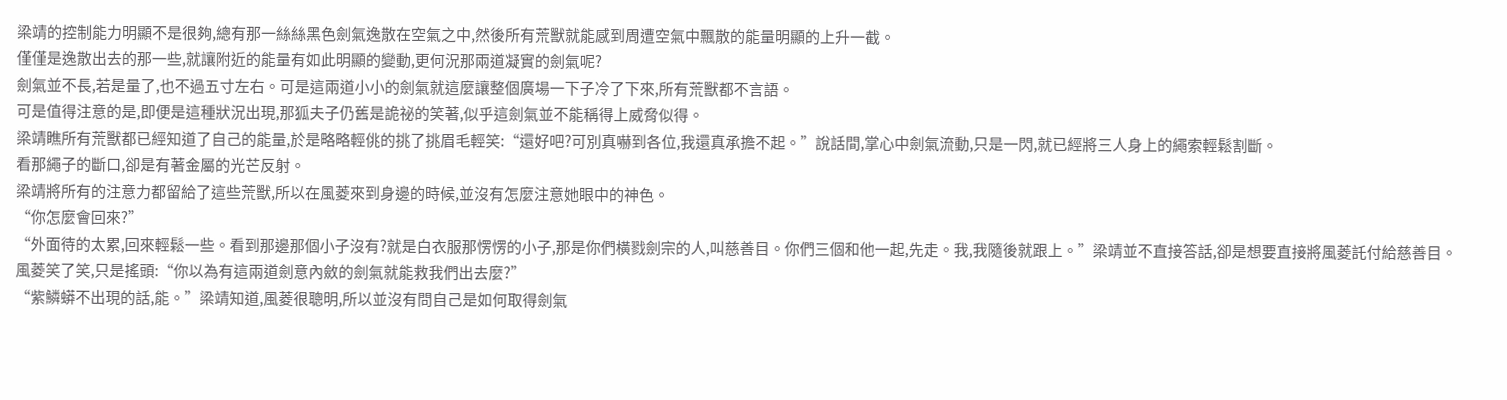梁靖的控制能力明顯不是很夠,總有那一絲絲黑色劍氣逸散在空氣之中,然後所有荒獸就能感到周遭空氣中飄散的能量明顯的上升一截。
僅僅是逸散出去的那一些,就讓附近的能量有如此明顯的變動,更何況那兩道凝實的劍氣呢?
劍氣並不長,若是量了,也不過五寸左右。可是這兩道小小的劍氣就這麼讓整個廣場一下子冷了下來,所有荒獸都不言語。
可是值得注意的是,即便是這種狀況出現,那狐夫子仍舊是詭祕的笑著,似乎這劍氣並不能稱得上威脅似得。
梁靖瞧所有荒獸都已經知道了自己的能量,於是略略輕佻的挑了挑眉毛輕笑:“還好吧?可別真嚇到各位,我還真承擔不起。”說話間,掌心中劍氣流動,只是一閃,就已經將三人身上的繩索輕鬆割斷。
看那繩子的斷口,卻是有著金屬的光芒反射。
梁靖將所有的注意力都留給了這些荒獸,所以在風菱來到身邊的時候,並沒有怎麼注意她眼中的神色。
“你怎麼會回來?”
“外面待的太累,回來輕鬆一些。看到那邊那個小子沒有?就是白衣服那愣愣的小子,那是你們橫戮劍宗的人,叫慈善目。你們三個和他一起,先走。我,我隨後就跟上。”梁靖並不直接答話,卻是想要直接將風菱託付給慈善目。
風菱笑了笑,只是搖頭:“你以為有這兩道劍意內斂的劍氣就能救我們出去麼?”
“紫鱗蟒不出現的話,能。”梁靖知道,風菱很聰明,所以並沒有問自己是如何取得劍氣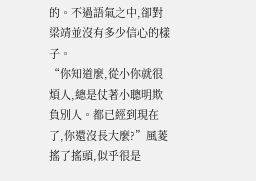的。不過語氣之中,卻對梁靖並沒有多少信心的樣子。
“你知道麼,從小你就很煩人,總是仗著小聰明欺負別人。都已經到現在了,你還沒長大麼?”風菱搖了搖頭,似乎很是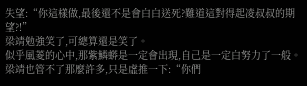失望:“你這樣做,最後還不是會白白送死?難道這對得起凌叔叔的期望?!”
梁靖勉強笑了,可總算還是笑了。
似乎風菱的心中,那紫鱗蟒是一定會出現,自己是一定白努力了一般。
梁靖也管不了那麼許多,只是虛推一下:“你們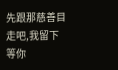先跟那慈善目走吧,我留下等你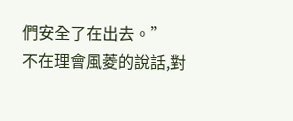們安全了在出去。”
不在理會風菱的說話,對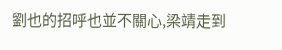劉也的招呼也並不關心,梁靖走到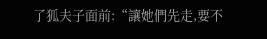了狐夫子面前:“讓她們先走,要不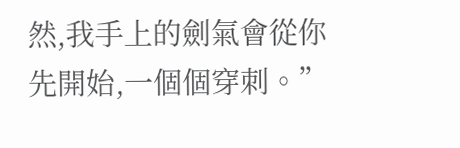然,我手上的劍氣會從你先開始,一個個穿刺。”